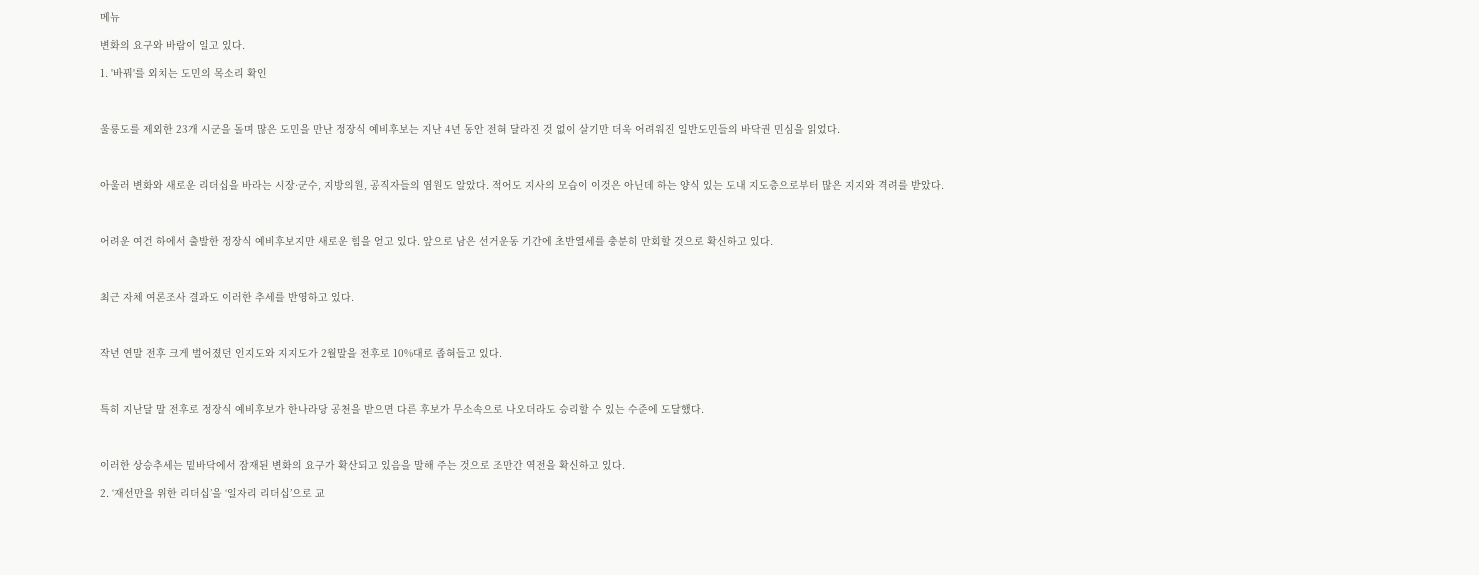메뉴

변화의 요구와 바람이 일고 있다.

1. '바꿔'를 외치는 도민의 목소리 확인



울릉도를 제외한 23개 시군을 돌며 많은 도민을 만난 정장식 예비후보는 지난 4년 동안 전혀 달라진 것 없이 살기만 더욱 어려워진 일반도민들의 바닥권 민심을 읽었다.



아울러 변화와 새로운 리더십을 바라는 시장·군수, 지방의원, 공직자들의 염원도 알았다. 적어도 지사의 모습이 이것은 아닌데 하는 양식 있는 도내 지도층으로부터 많은 지지와 격려를 받았다.



어려운 여건 하에서 출발한 정장식 예비후보지만 새로운 힘을 얻고 있다. 앞으로 남은 선거운동 기간에 초반열세를 충분히 만회할 것으로 확신하고 있다.



최근 자체 여론조사 결과도 이러한 추세를 반영하고 있다.



작년 연말 전후 크게 벌어졌던 인지도와 지지도가 2월말을 전후로 10%대로 좁혀들고 있다.



특히 지난달 말 전후로 정장식 예비후보가 한나라당 공천을 받으면 다른 후보가 무소속으로 나오더라도 승리할 수 있는 수준에 도달했다.



이러한 상승추세는 밑바닥에서 잠재된 변화의 요구가 확산되고 있음을 말해 주는 것으로 조만간 역전을 확신하고 있다.

2. ‘재선만을 위한 리더십’을 ‘일자리 리더십’으로 교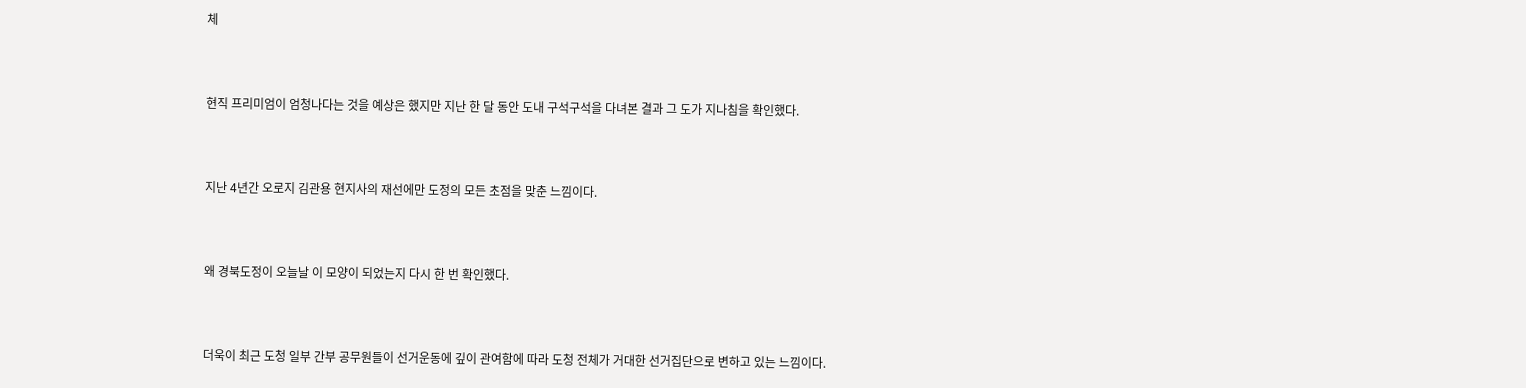체



현직 프리미엄이 엄청나다는 것을 예상은 했지만 지난 한 달 동안 도내 구석구석을 다녀본 결과 그 도가 지나침을 확인했다.



지난 4년간 오로지 김관용 현지사의 재선에만 도정의 모든 초점을 맞춘 느낌이다.



왜 경북도정이 오늘날 이 모양이 되었는지 다시 한 번 확인했다.



더욱이 최근 도청 일부 간부 공무원들이 선거운동에 깊이 관여함에 따라 도청 전체가 거대한 선거집단으로 변하고 있는 느낌이다.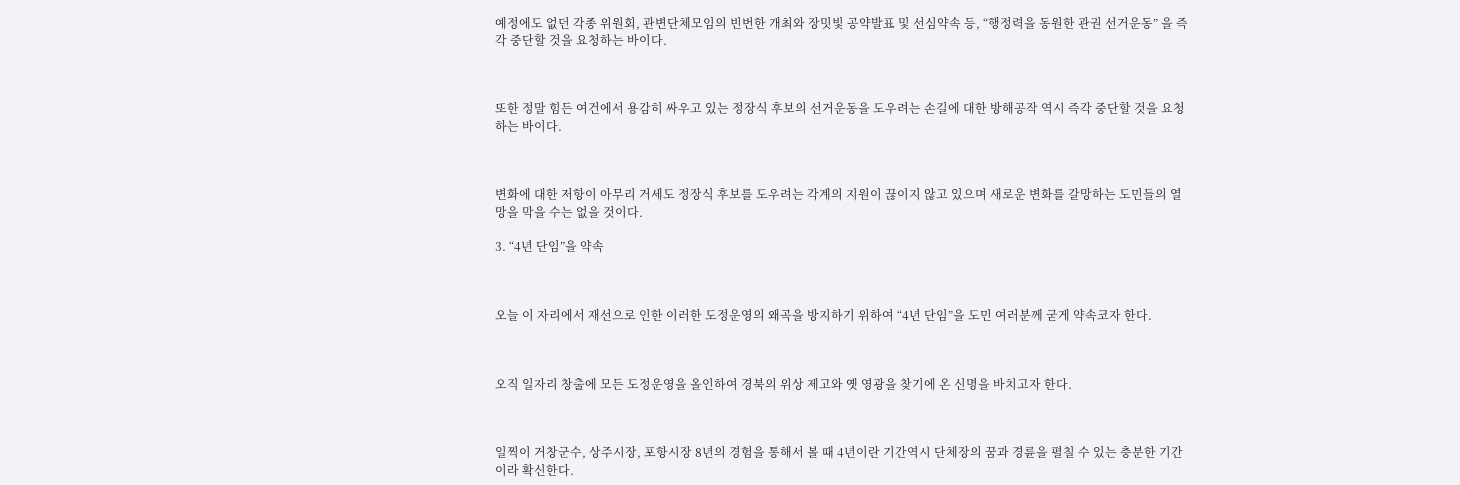예정에도 없던 각종 위원회, 관변단체모임의 빈번한 개최와 장밋빛 공약발표 및 선심약속 등, “행정력을 동원한 관권 선거운동” 을 즉각 중단할 것을 요청하는 바이다.



또한 정말 힘든 여건에서 용감히 싸우고 있는 정장식 후보의 선거운동을 도우려는 손길에 대한 방해공작 역시 즉각 중단할 것을 요청하는 바이다.



변화에 대한 저항이 아무리 거세도 정장식 후보를 도우려는 각계의 지원이 끊이지 않고 있으며 새로운 변화를 갈망하는 도민들의 열망을 막을 수는 없을 것이다.

3. “4년 단임”을 약속



오늘 이 자리에서 재선으로 인한 이러한 도정운영의 왜곡을 방지하기 위하여 “4년 단임”을 도민 여러분께 굳게 약속코자 한다.



오직 일자리 창출에 모든 도정운영을 올인하여 경북의 위상 제고와 옛 영광을 찾기에 온 신명을 바치고자 한다.



일찍이 거창군수, 상주시장, 포항시장 8년의 경험을 통해서 볼 때 4년이란 기간역시 단체장의 꿈과 경륜을 펼칠 수 있는 충분한 기간이라 확신한다.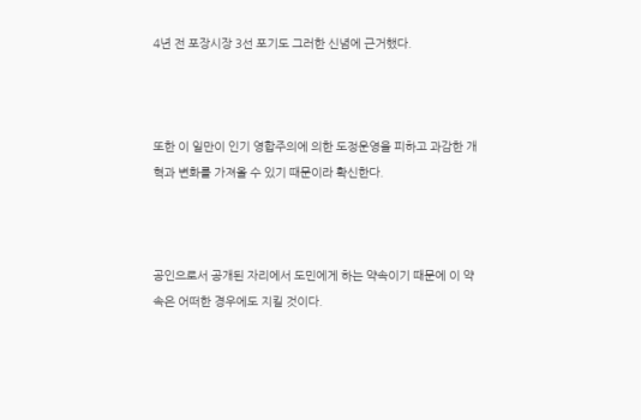4년 전 포장시장 3선 포기도 그러한 신념에 근거했다.



또한 이 일만이 인기 영합주의에 의한 도정운영을 피하고 과감한 개혁과 변화를 가져올 수 있기 때문이라 확신한다.



공인으로서 공개된 자리에서 도민에게 하는 약속이기 때문에 이 약속은 어떠한 경우에도 지킬 것이다.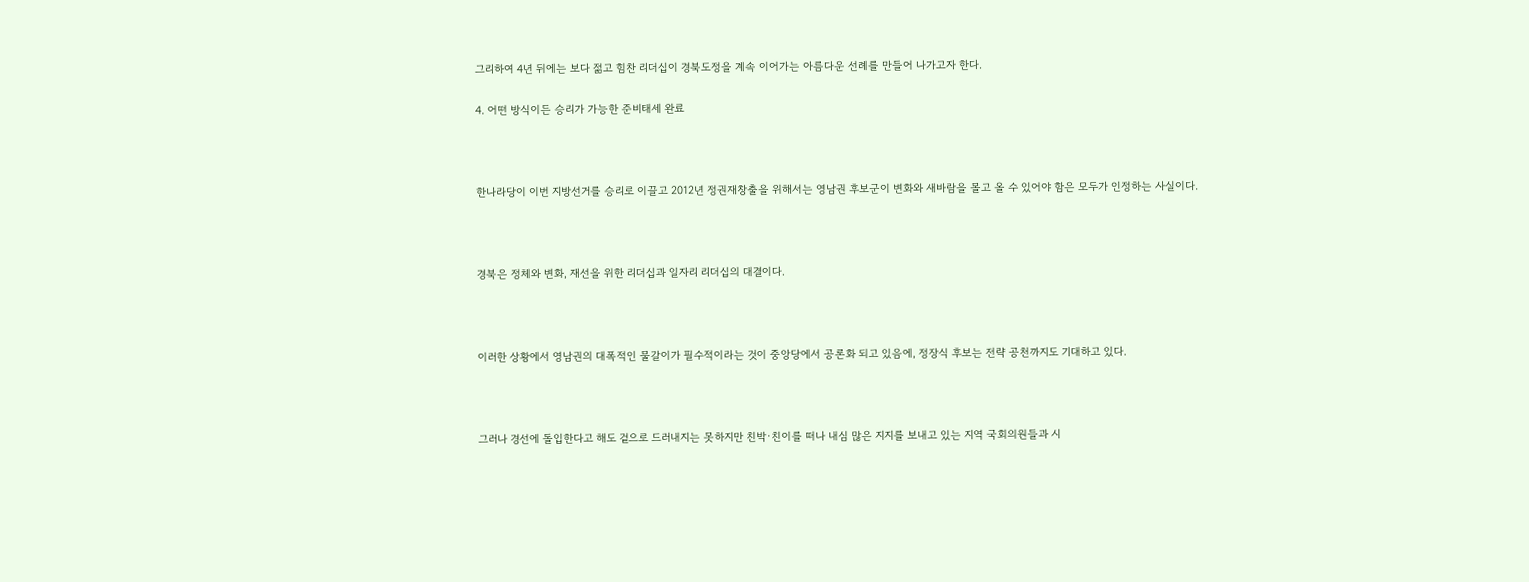그리하여 4년 뒤에는 보다 젊고 힘찬 리더십이 경북도정을 계속 이어가는 아름다운 선례를 만들어 나가고자 한다.

4. 어떤 방식이든 승리가 가능한 준비태세 완료



한나라당이 이번 지방선거를 승리로 이끌고 2012년 정권재창출을 위해서는 영남권 후보군이 변화와 새바람을 몰고 올 수 있어야 함은 모두가 인정하는 사실이다.



경북은 정체와 변화, 재선을 위한 리더십과 일자리 리더십의 대결이다.



이러한 상황에서 영남권의 대폭적인 물갈이가 필수적이라는 것이 중앙당에서 공론화 되고 있음에, 정장식 후보는 전략 공천까지도 기대하고 있다.



그러나 경선에 돌입한다고 해도 겉으로 드러내지는 못하지만 친박·친이를 떠나 내심 많은 지지를 보내고 있는 지역 국회의원들과 시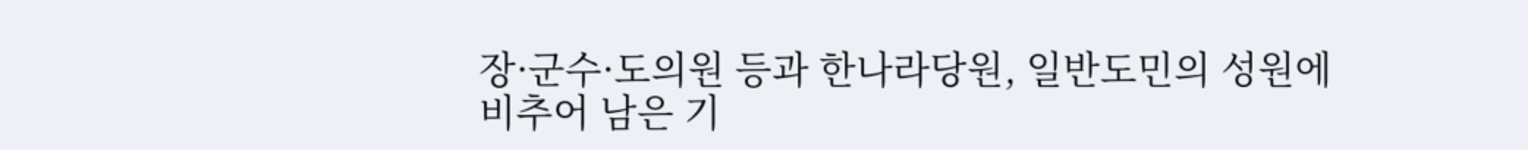장·군수·도의원 등과 한나라당원, 일반도민의 성원에 비추어 남은 기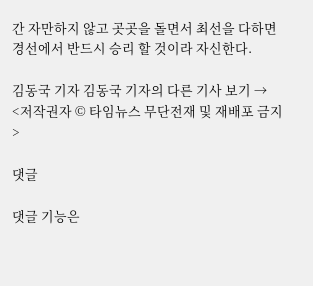간 자만하지 않고 곳곳을 돌면서 최선을 다하면 경선에서 반드시 승리 할 것이라 자신한다.

김동국 기자 김동국 기자의 다른 기사 보기 →
<저작권자 © 타임뉴스 무단전재 및 재배포 금지>

댓글

댓글 기능은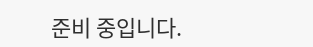준비 중입니다.